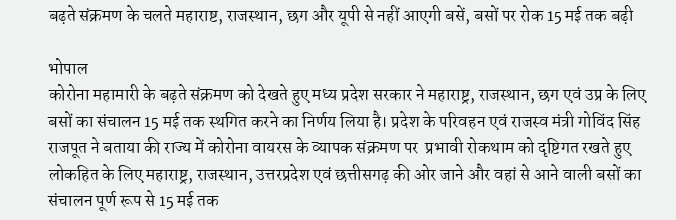बढ़ते संक्रमण के चलते महाराष्ट, राजस्थान, छग और यूपी से नहीं आएगी बसें, बसों पर रोक 15 मई तक बढ़ी

भोपाल
कोरोना महामारी के बढ़ते संक्रमण को देखते हुए मध्य प्रदेश सरकार ने महाराष्ट्र, राजस्थान, छग एवं उप्र के लिए बसों का संचालन 15 मई तक स्थगित करने का निर्णय लिया है। प्रदेश के परिवहन एवं राजस्व मंत्री गोविंद सिंह राजपूत ने बताया की राज्य में कोरोना वायरस के व्यापक संक्रमण पर  प्रभावी रोकथाम को दृष्टिगत रखते हुए लोकहित के लिए महाराष्ट्र, राजस्थान, उत्तरप्रदेश एवं छत्तीसगढ़ की ओर जाने और वहां से आने वाली बसों का संचालन पूर्ण रूप से 15 मई तक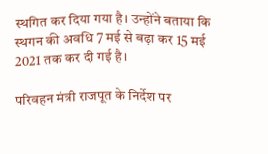स्थगित कर दिया गया है। उन्होंने बताया कि स्थगन की अवधि 7 मई से बढ़ा कर 15 मई 2021 तक कर दी गई है।

परिवहन मंत्री राजपूत के निर्देश पर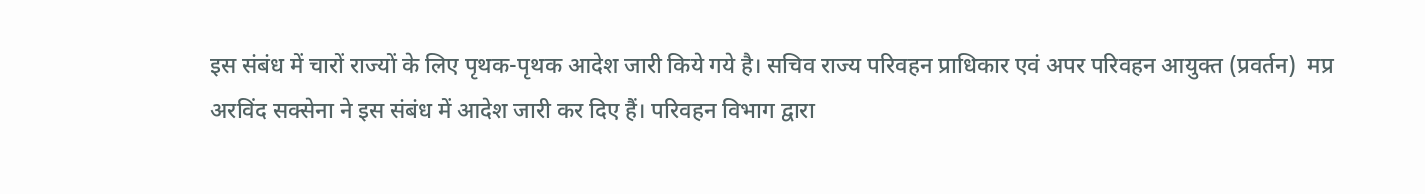इस संबंध में चारों राज्यों के लिए पृथक-पृथक आदेश जारी किये गये है। सचिव राज्य परिवहन प्राधिकार एवं अपर परिवहन आयुक्त (प्रवर्तन)  मप्र अरविंद सक्सेना ने इस संबंध में आदेश जारी कर दिए हैं। परिवहन विभाग द्वारा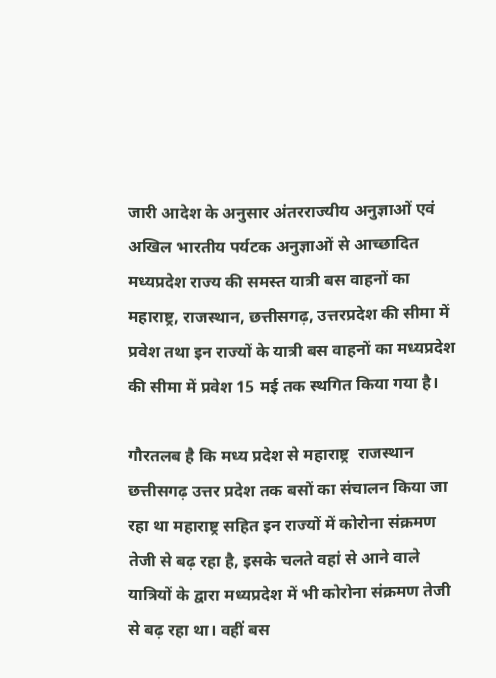जारी आदेश के अनुसार अंतरराज्यीय अनुज्ञाओं एवं अखिल भारतीय पर्यटक अनुज्ञाओं से आच्छादित मध्यप्रदेश राज्य की समस्त यात्री बस वाहनों का महाराष्ट्र, राजस्थान, छत्तीसगढ़, उत्तरप्रदेश की सीमा में प्रवेश तथा इन राज्यों के यात्री बस वाहनों का मध्यप्रदेश की सीमा में प्रवेश 15 मई तक स्थगित किया गया है।

गौरतलब है कि मध्य प्रदेश से महाराष्ट्र  राजस्थान छत्तीसगढ़ उत्तर प्रदेश तक बसों का संचालन किया जा रहा था महाराष्ट्र सहित इन राज्यों में कोरोना संक्रमण तेजी से बढ़ रहा है, इसके चलते वहां से आने वाले यात्रियों के द्वारा मध्यप्रदेश में भी कोरोना संक्रमण तेजी से बढ़ रहा था। वहीं बस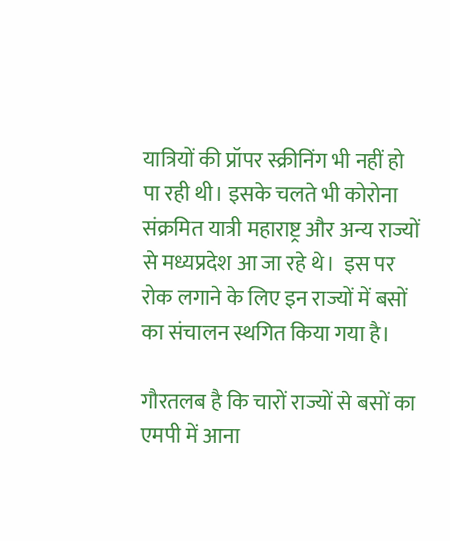यात्रियों की प्रॉपर स्क्रीनिंग भी नहीं हो पा रही थी। इसके चलते भी कोरोना संक्रमित यात्री महाराष्ट्र और अन्य राज्यों से मध्यप्रदेश आ जा रहे थे।  इस पर रोक लगाने के लिए इन राज्यों में बसों का संचालन स्थगित किया गया है।

गौरतलब है कि चारों राज्यों से बसों का एमपी में आना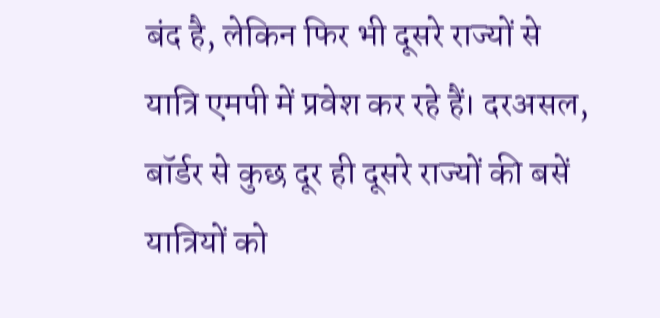बंद है, लेकिन फिर भी दूसरे राज्यों से यात्रि एमपी में प्रवेश कर रहे हैं। दरअसल, बॉर्डर से कुछ दूर ही दूसरे राज्यों की बसें यात्रियों को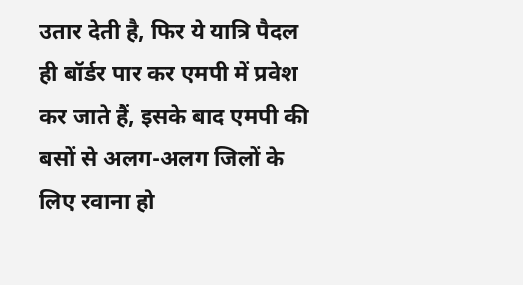उतार देती है, फिर ये यात्रि पैदल ही बॉर्डर पार कर एमपी में प्रवेश कर जाते हैं, इसके बाद एमपी की बसों से अलग-अलग जिलों के लिए रवाना हो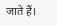जाते हैं।